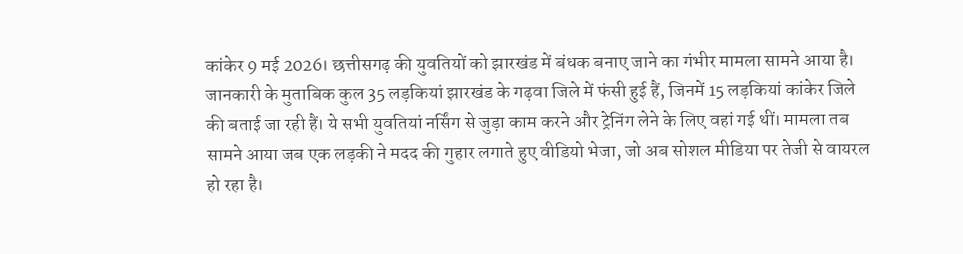कांकेर 9 मई 2026। छत्तीसगढ़ की युवतियों को झारखंड में बंधक बनाए जाने का गंभीर मामला सामने आया है। जानकारी के मुताबिक कुल 35 लड़कियां झारखंड के गढ़वा जिले में फंसी हुई हैं, जिनमें 15 लड़कियां कांकेर जिले की बताई जा रही हैं। ये सभी युवतियां नर्सिंग से जुड़ा काम करने और ट्रेनिंग लेने के लिए वहां गई थीं। मामला तब सामने आया जब एक लड़की ने मदद की गुहार लगाते हुए वीडियो भेजा, जो अब सोशल मीडिया पर तेजी से वायरल हो रहा है।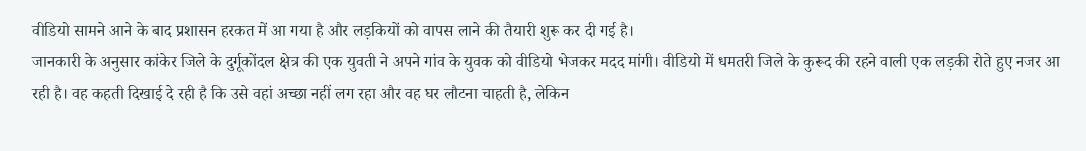वीडियो सामने आने के बाद प्रशासन हरकत में आ गया है और लड़कियों को वापस लाने की तैयारी शुरू कर दी गई है।
जानकारी के अनुसार कांकेर जिले के दुर्गूकोंदल क्षेत्र की एक युवती ने अपने गांव के युवक को वीडियो भेजकर मदद मांगी। वीडियो में धमतरी जिले के कुरूद की रहने वाली एक लड़की रोते हुए नजर आ रही है। वह कहती दिखाई दे रही है कि उसे वहां अच्छा नहीं लग रहा और वह घर लौटना चाहती है, लेकिन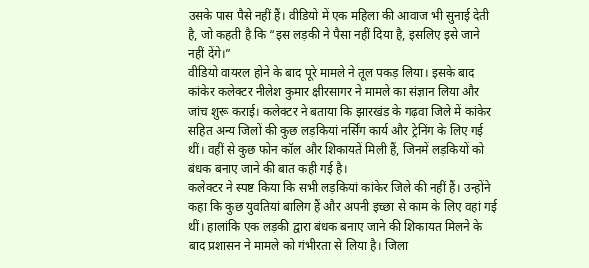उसके पास पैसे नहीं हैं। वीडियो में एक महिला की आवाज भी सुनाई देती है, जो कहती है कि “इस लड़की ने पैसा नहीं दिया है, इसलिए इसे जाने नहीं देंगे।”
वीडियो वायरल होने के बाद पूरे मामले ने तूल पकड़ लिया। इसके बाद कांकेर कलेक्टर नीलेश कुमार क्षीरसागर ने मामले का संज्ञान लिया और जांच शुरू कराई। कलेक्टर ने बताया कि झारखंड के गढ़वा जिले में कांकेर सहित अन्य जिलों की कुछ लड़कियां नर्सिंग कार्य और ट्रेनिंग के लिए गई थीं। वहीं से कुछ फोन कॉल और शिकायतें मिली हैं, जिनमें लड़कियों को बंधक बनाए जाने की बात कही गई है।
कलेक्टर ने स्पष्ट किया कि सभी लड़कियां कांकेर जिले की नहीं हैं। उन्होंने कहा कि कुछ युवतियां बालिग हैं और अपनी इच्छा से काम के लिए वहां गई थीं। हालांकि एक लड़की द्वारा बंधक बनाए जाने की शिकायत मिलने के बाद प्रशासन ने मामले को गंभीरता से लिया है। जिला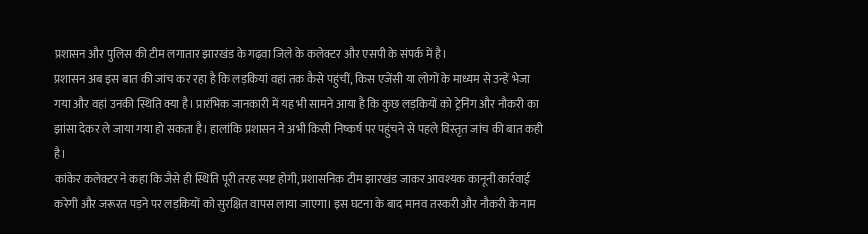प्रशासन और पुलिस की टीम लगातार झारखंड के गढ़वा जिले के कलेक्टर और एसपी के संपर्क में है।
प्रशासन अब इस बात की जांच कर रहा है कि लड़कियां वहां तक कैसे पहुंचीं, किस एजेंसी या लोगों के माध्यम से उन्हें भेजा गया और वहां उनकी स्थिति क्या है। प्रारंभिक जानकारी में यह भी सामने आया है कि कुछ लड़कियों को ट्रेनिंग और नौकरी का झांसा देकर ले जाया गया हो सकता है। हालांकि प्रशासन ने अभी किसी निष्कर्ष पर पहुंचने से पहले विस्तृत जांच की बात कही है।
कांकेर कलेक्टर ने कहा कि जैसे ही स्थिति पूरी तरह स्पष्ट होगी, प्रशासनिक टीम झारखंड जाकर आवश्यक कानूनी कार्रवाई करेगी और जरूरत पड़ने पर लड़कियों को सुरक्षित वापस लाया जाएगा। इस घटना के बाद मानव तस्करी और नौकरी के नाम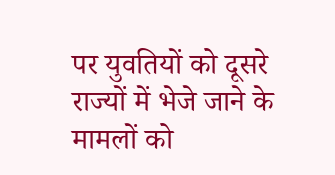पर युवतियों को दूसरे राज्यों में भेजे जाने के मामलों को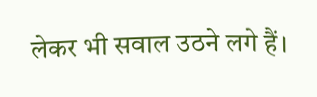लेकर भी सवाल उठने लगे हैं।